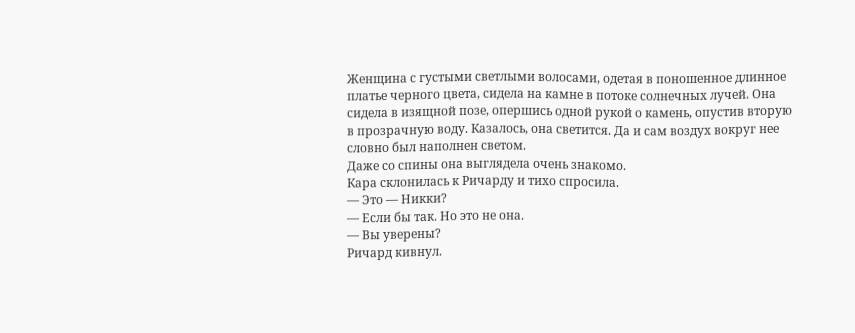Женщина с густыми светлыми волосами, одетая в поношенное длинное платье черного цвета, сидела на камне в потоке солнечных лучей. Она сидела в изящной позе, опершись одной рукой о камень, опустив вторую в прозрачную воду. Казалось, она светится. Да и сам воздух вокруг нее словно был наполнен светом.
Даже со спины она выглядела очень знакомо.
Кара склонилась к Ричарду и тихо спросила.
— Это — Никки?
— Если бы так. Но это не она.
— Вы уверены?
Ричард кивнул.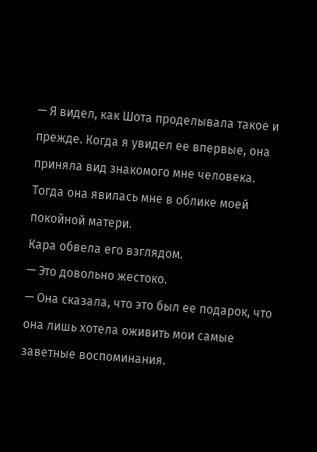— Я видел, как Шота проделывала такое и прежде. Когда я увидел ее впервые, она приняла вид знакомого мне человека. Тогда она явилась мне в облике моей покойной матери.
Кара обвела его взглядом.
— Это довольно жестоко.
— Она сказала, что это был ее подарок, что она лишь хотела оживить мои самые заветные воспоминания.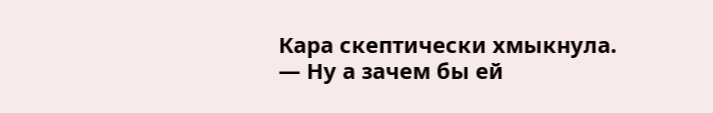Кара скептически хмыкнула.
— Ну а зачем бы ей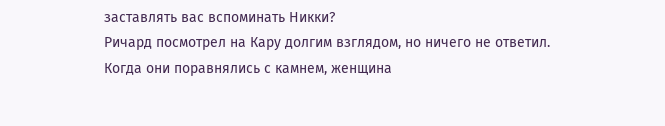заставлять вас вспоминать Никки?
Ричард посмотрел на Кару долгим взглядом, но ничего не ответил.
Когда они поравнялись с камнем, женщина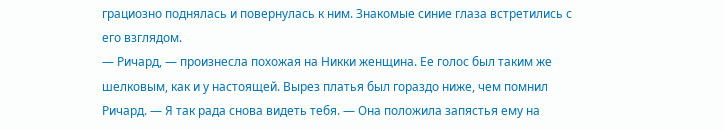грациозно поднялась и повернулась к ним. Знакомые синие глаза встретились с его взглядом.
— Ричард, — произнесла похожая на Никки женщина. Ее голос был таким же шелковым, как и у настоящей. Вырез платья был гораздо ниже, чем помнил Ричард. — Я так рада снова видеть тебя. — Она положила запястья ему на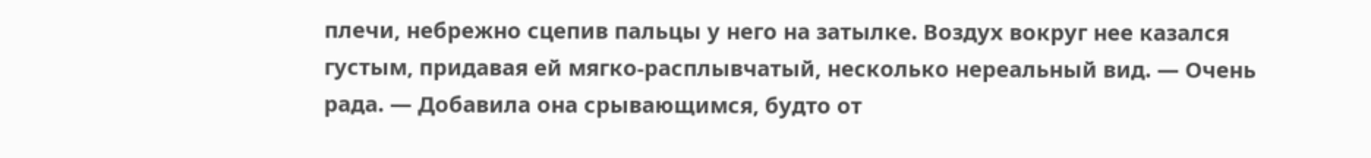плечи, небрежно сцепив пальцы у него на затылке. Воздух вокруг нее казался густым, придавая ей мягко-расплывчатый, несколько нереальный вид. — Очень рада. — Добавила она срывающимся, будто от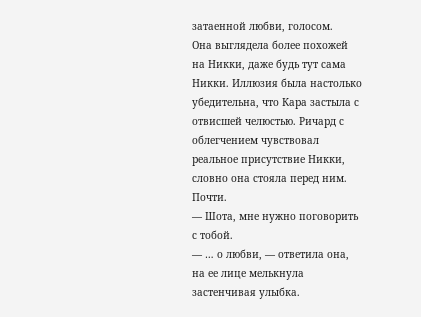затаенной любви, голосом.
Она выглядела более похожей на Никки, даже будь тут сама Никки. Иллюзия была настолько убедительна, что Кара застыла с отвисшей челюстью. Ричард с облегчением чувствовал реальное присутствие Никки, словно она стояла перед ним.
Почти.
— Шота, мне нужно поговорить с тобой.
— … о любви, — ответила она, на ее лице мелькнула застенчивая улыбка.